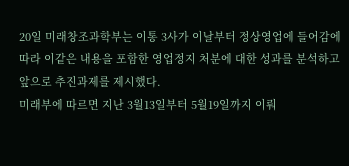20일 미래창조과학부는 이통 3사가 이날부터 정상영업에 들어감에 따라 이같은 내용을 포함한 영업정지 처분에 대한 성과를 분석하고 앞으로 추진과제를 제시했다.
미래부에 따르면 지난 3월13일부터 5월19일까지 이뤄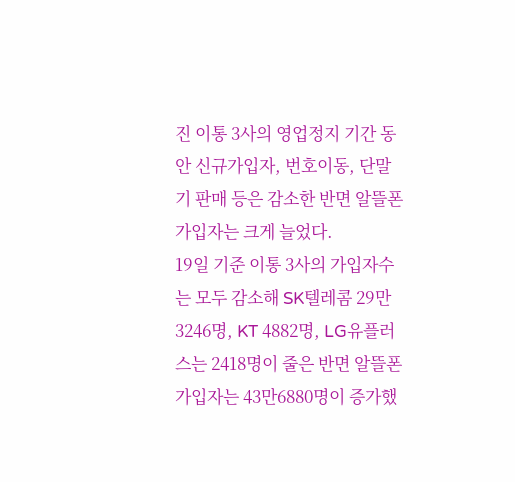진 이통 3사의 영업정지 기간 동안 신규가입자, 번호이동, 단말기 판매 등은 감소한 반면 알뜰폰 가입자는 크게 늘었다.
19일 기준 이통 3사의 가입자수는 모두 감소해 SK텔레콤 29만3246명, KT 4882명, LG유플러스는 2418명이 줄은 반면 알뜰폰 가입자는 43만6880명이 증가했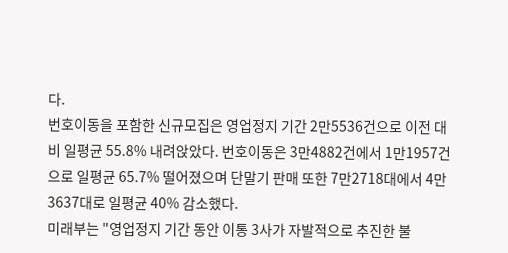다.
번호이동을 포함한 신규모집은 영업정지 기간 2만5536건으로 이전 대비 일평균 55.8% 내려앉았다. 번호이동은 3만4882건에서 1만1957건으로 일평균 65.7% 떨어졌으며 단말기 판매 또한 7만2718대에서 4만3637대로 일평균 40% 감소했다.
미래부는 "영업정지 기간 동안 이통 3사가 자발적으로 추진한 불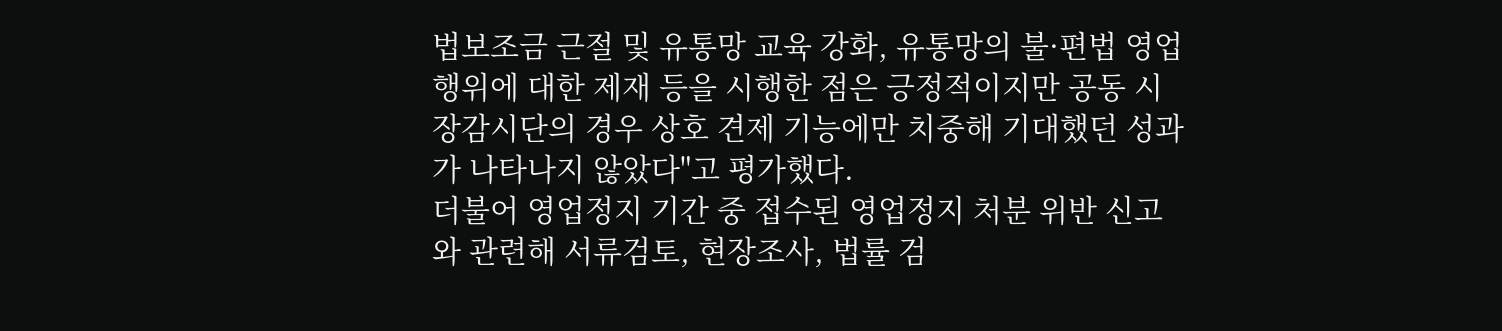법보조금 근절 및 유통망 교육 강화, 유통망의 불·편법 영업행위에 대한 제재 등을 시행한 점은 긍정적이지만 공동 시장감시단의 경우 상호 견제 기능에만 치중해 기대했던 성과가 나타나지 않았다"고 평가했다.
더불어 영업정지 기간 중 접수된 영업정지 처분 위반 신고와 관련해 서류검토, 현장조사, 법률 검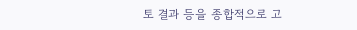토 결과 등을 종합적으로 고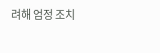려해 엄정 조치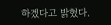하겠다고 밝혔다.